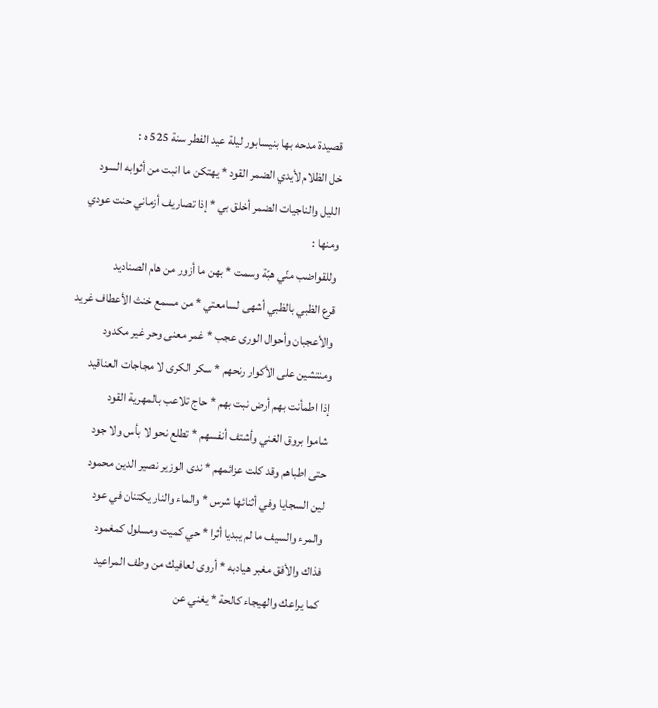قصيدة مدحه بها بنيسابور ليلة عيد الفطر سنة 525 ه :
خل الظلام لأيدي الضمر القود * يهتكن ما انبت من أثوابه السود
الليل والناجيات الضمر أخلق بي * إذا تصاريف أزماني حنت عودي
ومنها :
وللقواضب منّي هبّة وسمت * بهن ما أزور من هام الصناديد
قرع الظبي بالظبي أشهى لسامعتي * من مسمع خنث الأعطاف غريد
والأعجبان وأحوال الورى عجب * غمر معنى وحر غير مكدود
ومنتشين على الأكوار رنحهم * سكر الكرى لا مجاجات العناقيد
إذا اطمأنت بهم أرض نبت بهم * حاج تلاعب بالمهرية القود
شاموا بروق الغني وأشتف أنفسهم * تطلع نحو لا بأس ولا جود
حتى اطباهم وقد كلت عزائمهم * ندى الوزير نصير الدين محمود
لين السجايا وفي أثنائها شرس * والماء والنار يكتنان في عود
والمرء والسيف ما لم يبديا أثرا * حي كميت ومسلول كمغمود
فذاك والأفق مغبر هيادبه * أروى لعافيك من وطف المراعيد
كما يراعك والهيجاء كالحة * يغني عن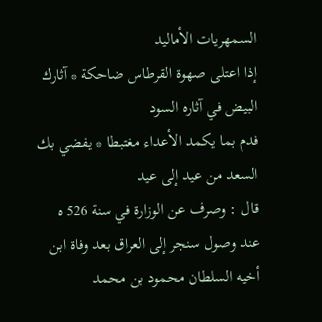السمهريات الأماليد
إذا اعتلى صهوة القرطاس ضاحكة * آثارك البيض في آثاره السود
فدم بما يكمد الأعداء مغتبطا * يفضي بك السعد من عيد إلى عيد
قال : وصرف عن الوزارة في سنة 526 ه عند وصول سنجر إلى العراق بعد وفاة ابن أخيه السلطان محمود بن محمد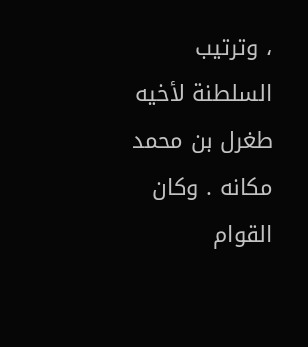، وترتيب السلطنة لأخيه طغرل بن محمد مكانه . وكان القوام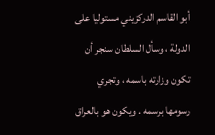أبو القاسم الدركزيني مستوليا على الدولة ، وسأل السلطان سنجر أن تكون وزارته باسمه ، وتجري رسومها برسمه . ويكون هو بالعراق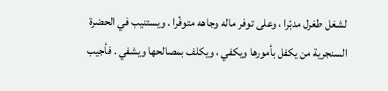لشغل طغرل مدبّرا ، وعلى توفر ماله وجاهه متوفّرا . ويستنيب في الحضرة السنجرية من يكفل بأمورها ويكفي ، ويكلف بمصالحها ويشفي . فأجيب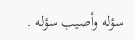سؤله وأصيب سؤله .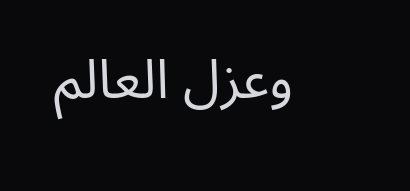وعزل العالم